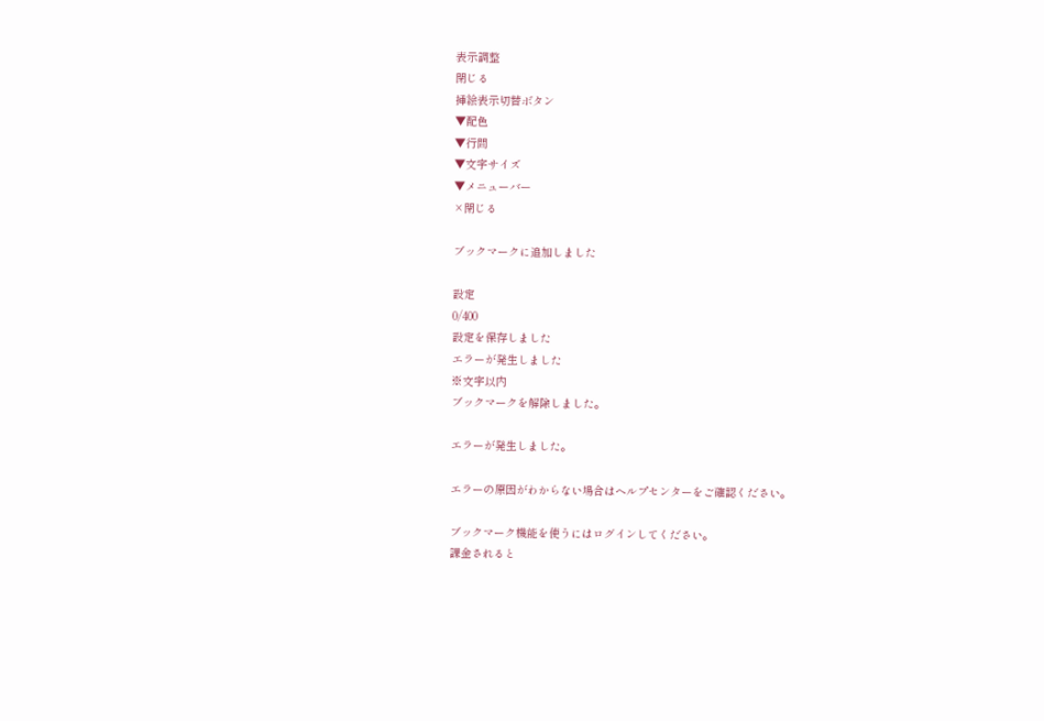表示調整
閉じる
挿絵表示切替ボタン
▼配色
▼行間
▼文字サイズ
▼メニューバー
×閉じる

ブックマークに追加しました

設定
0/400
設定を保存しました
エラーが発生しました
※文字以内
ブックマークを解除しました。

エラーが発生しました。

エラーの原因がわからない場合はヘルプセンターをご確認ください。

ブックマーク機能を使うにはログインしてください。
課金されると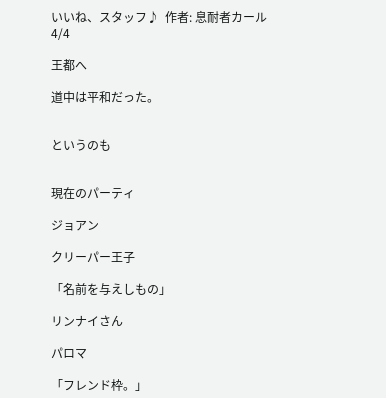いいね、スタッフ♪  作者: 息耐者カール
4/4

王都へ

道中は平和だった。


というのも


現在のパーティ

ジョアン

クリーパー王子

「名前を与えしもの」

リンナイさん

パロマ

「フレンド枠。」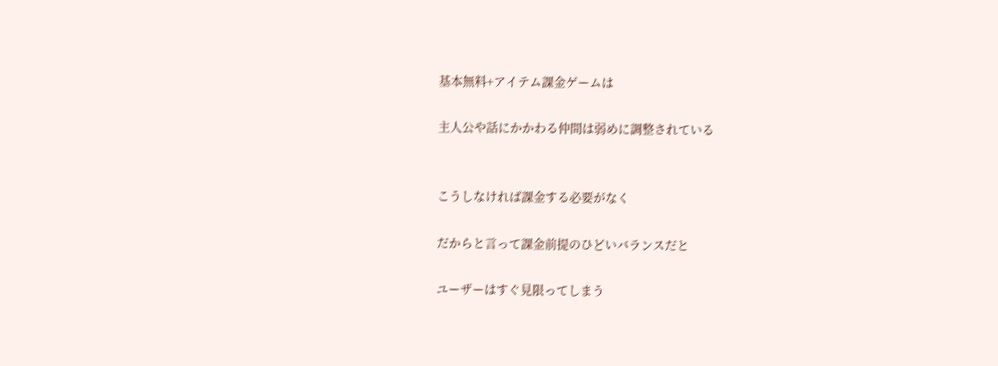基本無料+アイテム課金ゲームは

主人公や話にかかわる仲間は弱めに調整されている


こうしなければ課金する必要がなく

だからと言って課金前提のひどいバランスだと

ユーザーはすぐ見限ってしまう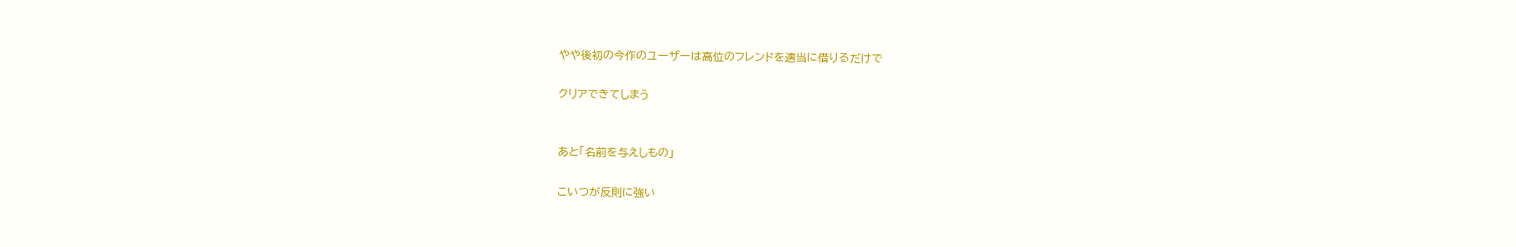やや後初の今作のユーザーは高位のフレンドを適当に借りるだけで

クリアできてしまう


あと「名前を与えしもの」

こいつが反則に強い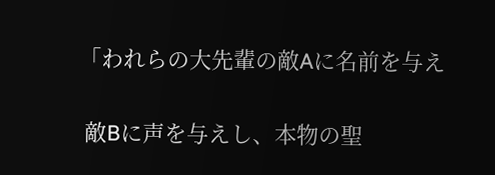「われらの大先輩の敵Aに名前を与え

 敵Bに声を与えし、本物の聖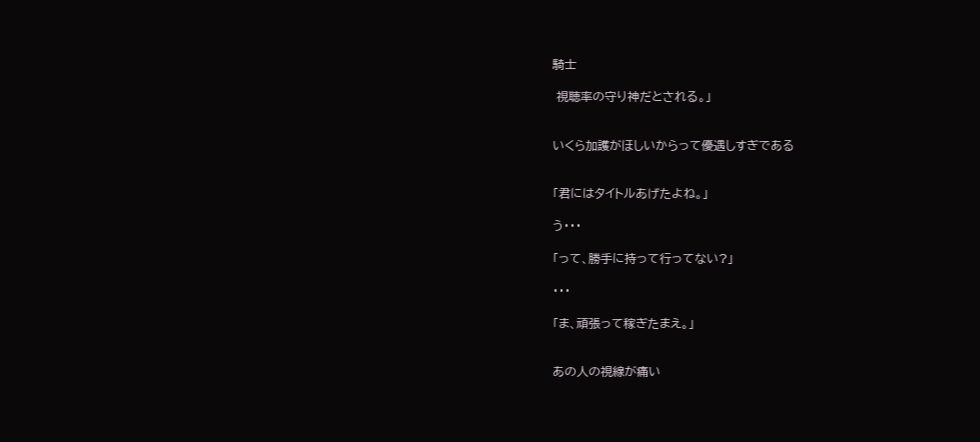騎士

 視聴率の守り神だとされる。」


いくら加護がほしいからって優遇しすぎである


「君にはタイトルあげたよね。」

う・・・

「って、勝手に持って行ってない?」

・・・

「ま、頑張って稼ぎたまえ。」


あの人の視線が痛い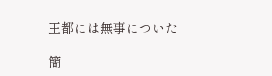王都には無事についた

簡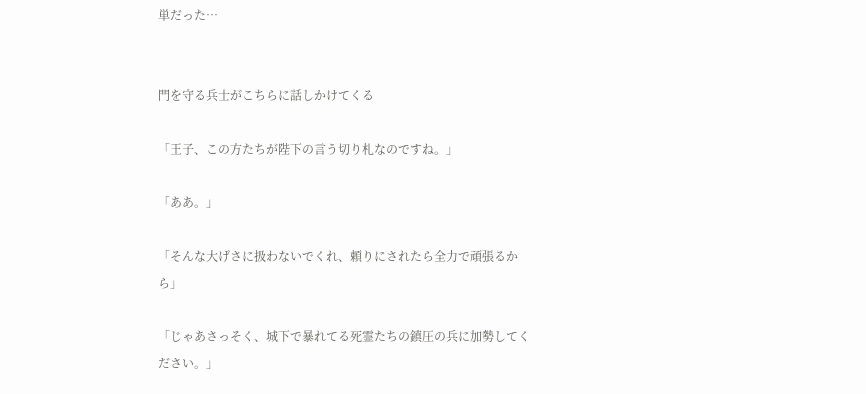単だった…


門を守る兵士がこちらに話しかけてくる

「王子、この方たちが陛下の言う切り札なのですね。」

「ああ。」

「そんな大げさに扱わないでくれ、頼りにされたら全力で頑張るから」

「じゃあさっそく、城下で暴れてる死霊たちの鎮圧の兵に加勢してください。」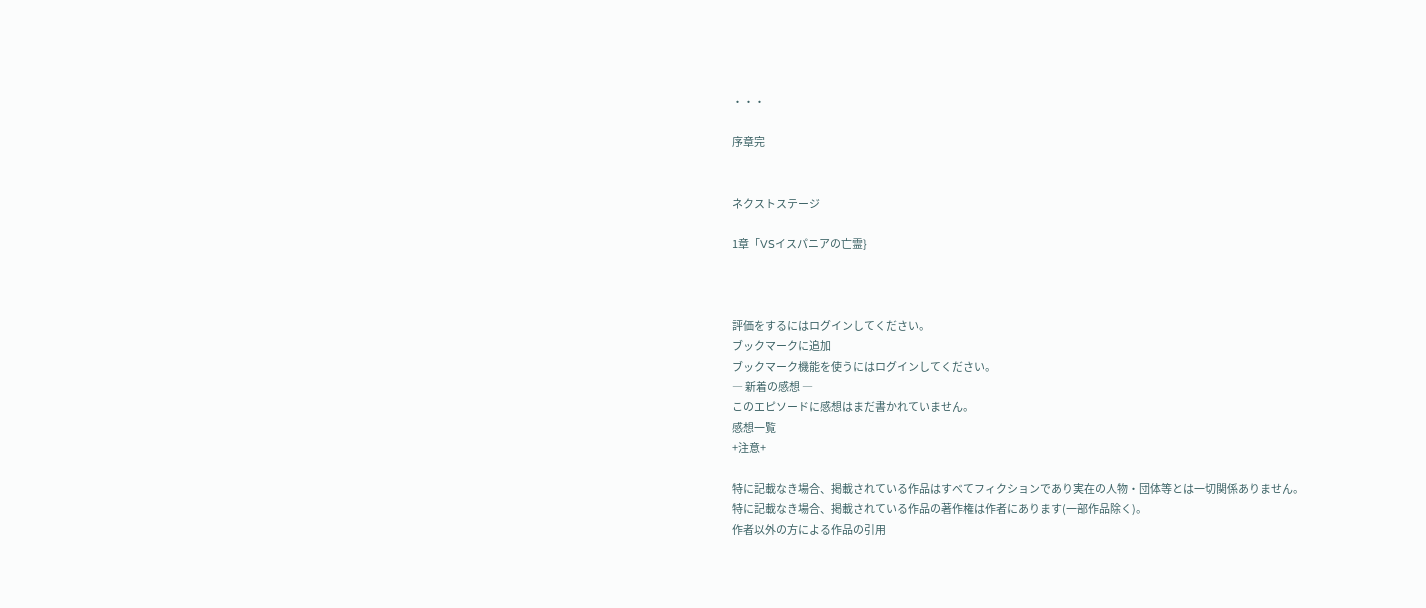・・・

序章完


ネクストステージ

1章「VSイスパニアの亡霊}



評価をするにはログインしてください。
ブックマークに追加
ブックマーク機能を使うにはログインしてください。
― 新着の感想 ―
このエピソードに感想はまだ書かれていません。
感想一覧
+注意+

特に記載なき場合、掲載されている作品はすべてフィクションであり実在の人物・団体等とは一切関係ありません。
特に記載なき場合、掲載されている作品の著作権は作者にあります(一部作品除く)。
作者以外の方による作品の引用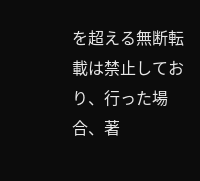を超える無断転載は禁止しており、行った場合、著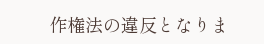作権法の違反となりま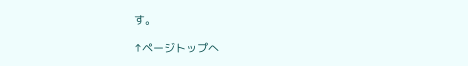す。

↑ページトップへ